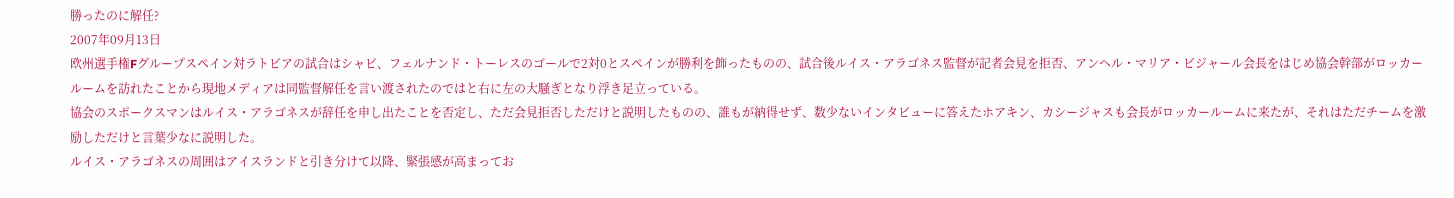勝ったのに解任?
2007年09月13日
欧州選手権Fグループスペイン対ラトビアの試合はシャビ、フェルナンド・トーレスのゴールで2対0とスペインが勝利を飾ったものの、試合後ルイス・アラゴネス監督が記者会見を拒否、アンヘル・マリア・ビジャール会長をはじめ協会幹部がロッカールームを訪れたことから現地メディアは同監督解任を言い渡されたのではと右に左の大騒ぎとなり浮き足立っている。
協会のスポークスマンはルイス・アラゴネスが辞任を申し出たことを否定し、ただ会見拒否しただけと説明したものの、誰もが納得せず、数少ないインタビューに答えたホアキン、カシージャスも会長がロッカールームに来たが、それはただチームを激励しただけと言葉少なに説明した。
ルイス・アラゴネスの周囲はアイスランドと引き分けて以降、緊張感が高まってお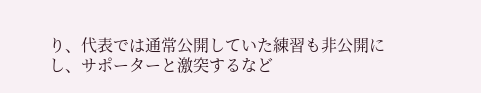り、代表では通常公開していた練習も非公開にし、サポーターと激突するなど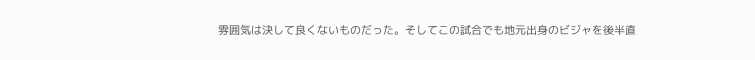雰囲気は決して良くないものだった。そしてこの試合でも地元出身のビジャを後半直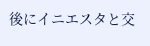後にイニエスタと交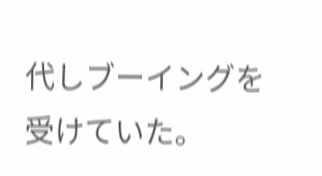代しブーイングを受けていた。